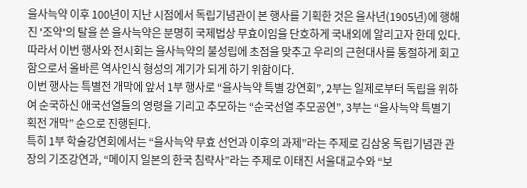을사늑약 이후 100년이 지난 시점에서 독립기념관이 본 행사를 기획한 것은 을사년(1905년)에 행해진 '조약'의 탈을 쓴 을사늑약은 분명히 국제법상 무효이임을 단호하게 국내외에 알리고자 한데 있다. 따라서 이번 행사와 전시회는 을사늑약의 불성립에 초점을 맞추고 우리의 근현대사를 통절하게 회고함으로서 올바른 역사인식 형성의 계기가 되게 하기 위함이다.
이번 행사는 특별전 개막에 앞서 1부 행사로 “을사늑약 특별 강연회”, 2부는 일제로부터 독립을 위하여 순국하신 애국선열들의 영령을 기리고 추모하는 “순국선열 추모공연”, 3부는 “을사늑약 특별기획전 개막” 순으로 진행된다.
특히 1부 학술강연회에서는 “을사늑약 무효 선언과 이후의 과제”라는 주제로 김삼웅 독립기념관 관장의 기조강연과, “메이지 일본의 한국 침략사”라는 주제로 이태진 서울대교수와 “보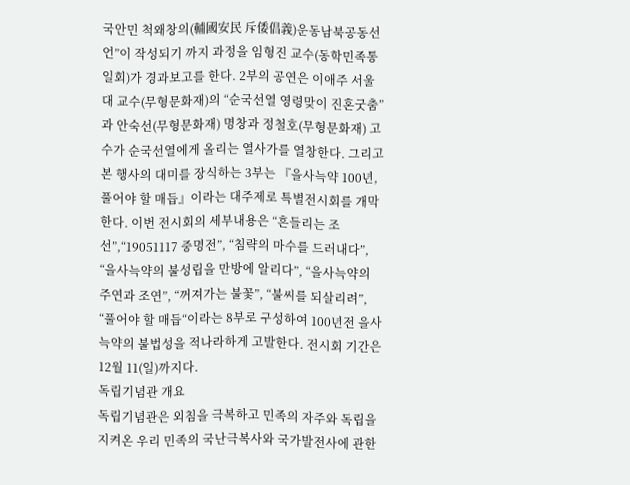국안민 척왜창의(輔國安民 斥倭倡義)운동남북공동선언”이 작성되기 까지 과정을 임형진 교수(동학민족통일회)가 경과보고를 한다. 2부의 공연은 이애주 서울대 교수(무형문화재)의 “순국선열 영령맞이 진혼굿춤”과 안숙선(무형문화재) 명창과 정철호(무형문화재) 고수가 순국선열에게 올리는 열사가를 열창한다. 그리고 본 행사의 대미를 장식하는 3부는 『을사늑약 100년, 풀어야 할 매듭』이라는 대주제로 특별전시회를 개막한다. 이번 전시회의 세부내용은 “흔들리는 조선”,“19051117 중명전”, “침략의 마수를 드러내다”, “을사늑약의 불성립을 만방에 알리다”, “을사늑약의 주연과 조연”, “꺼져가는 불꽃”, “불씨를 되살리려”, “풀어야 할 매듭“이라는 8부로 구성하여 100년전 을사늑약의 불법성을 적나라하게 고발한다. 전시회 기간은 12월 11(일)까지다.
독립기념관 개요
독립기념관은 외침을 극복하고 민족의 자주와 독립을 지켜온 우리 민족의 국난극복사와 국가발전사에 관한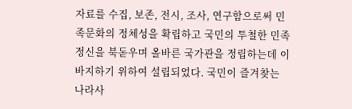자료를 수집, 보존, 전시, 조사, 연구함으로써 민족문화의 정체성을 확립하고 국민의 투철한 민족정신을 북돋우며 올바른 국가관을 정립하는데 이바지하기 위하여 설립되었다. 국민이 즐겨찾는 나라사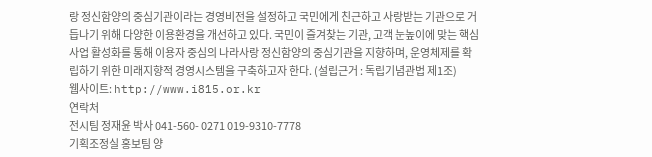랑 정신함양의 중심기관이라는 경영비전을 설정하고 국민에게 친근하고 사랑받는 기관으로 거듭나기 위해 다양한 이용환경을 개선하고 있다. 국민이 즐겨찾는 기관, 고객 눈높이에 맞는 핵심사업 활성화를 통해 이용자 중심의 나라사랑 정신함양의 중심기관을 지향하며, 운영체제를 확립하기 위한 미래지향적 경영시스템을 구축하고자 한다. (설립근거 : 독립기념관법 제1조)
웹사이트: http://www.i815.or.kr
연락처
전시팀 정재윤 박사 041-560- 0271 019-9310-7778
기획조정실 홍보팀 양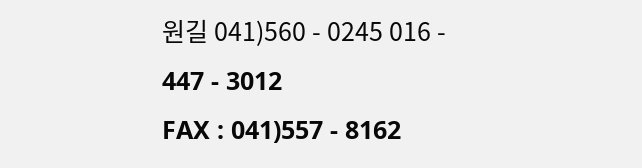원길 041)560 - 0245 016 - 447 - 3012
FAX : 041)557 - 8162